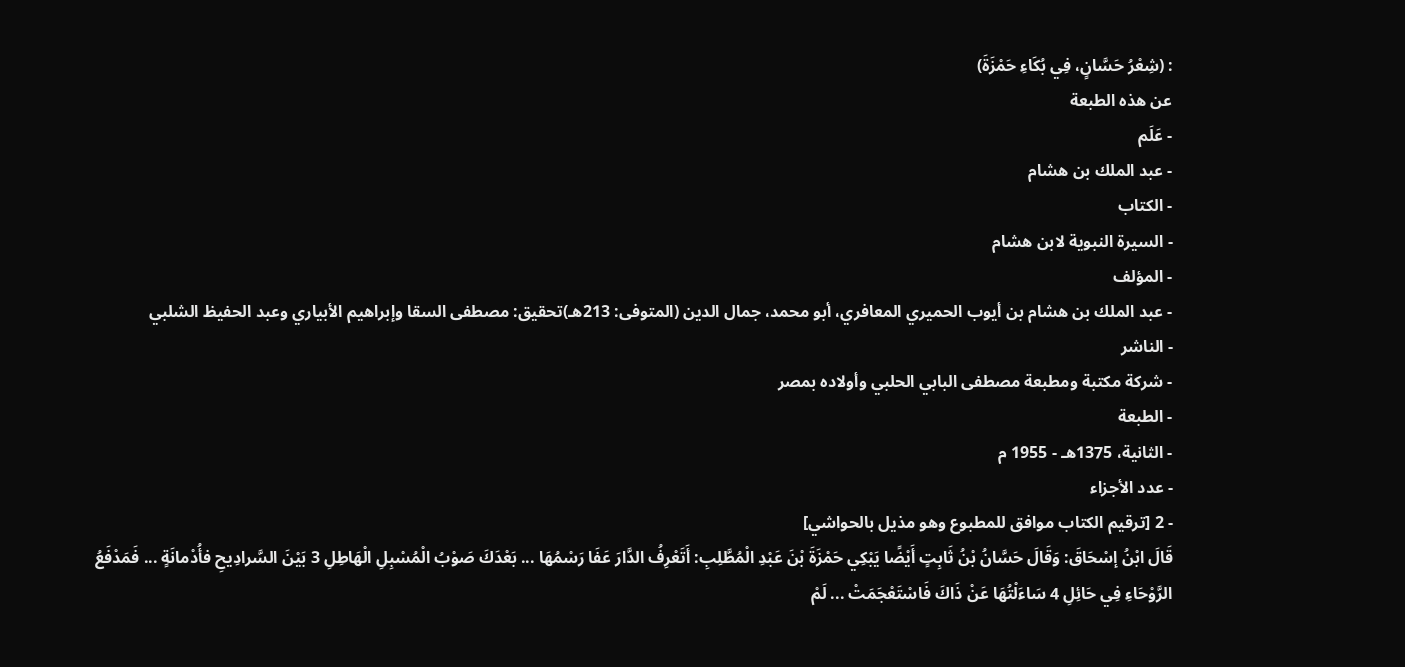: (شِعْرُ حَسَّانٍ، فِي بُكَاءِ حَمْزَةَ)
عن هذه الطبعة
- عَلَم
- عبد الملك بن هشام
- الكتاب
- السيرة النبوية لابن هشام
- المؤلف
- عبد الملك بن هشام بن أيوب الحميري المعافري، أبو محمد، جمال الدين (المتوفى: 213هـ)تحقيق: مصطفى السقا وإبراهيم الأبياري وعبد الحفيظ الشلبي
- الناشر
- شركة مكتبة ومطبعة مصطفى البابي الحلبي وأولاده بمصر
- الطبعة
- الثانية، 1375هـ - 1955 م
- عدد الأجزاء
- 2 [ترقيم الكتاب موافق للمطبوع وهو مذيل بالحواشي]
قَالَ ابْنُ إسْحَاقَ: وَقَالَ حَسَّانُ بْنُ ثَابِتٍ أَيْضًا يَبْكِي حَمْزَةَ بْنَ عَبْدِ الْمُطَّلِبِ: أَتَعْرِفُ الدَّارَ عَفَا رَسْمُهَا ... بَعْدَكَ صَوْبُ الْمُسْبِلِ الْهَاطِلِ 3 بَيْنَ السَّرادِيحِ فأُدْمانَةٍ ... فَمَدْفَعُ الرَّوْحَاءِ فِي حَائِلِ 4 سَاءَلْتُهَا عَنْ ذَاكَ فَاسْتَعْجَمَتْ ... لَمْ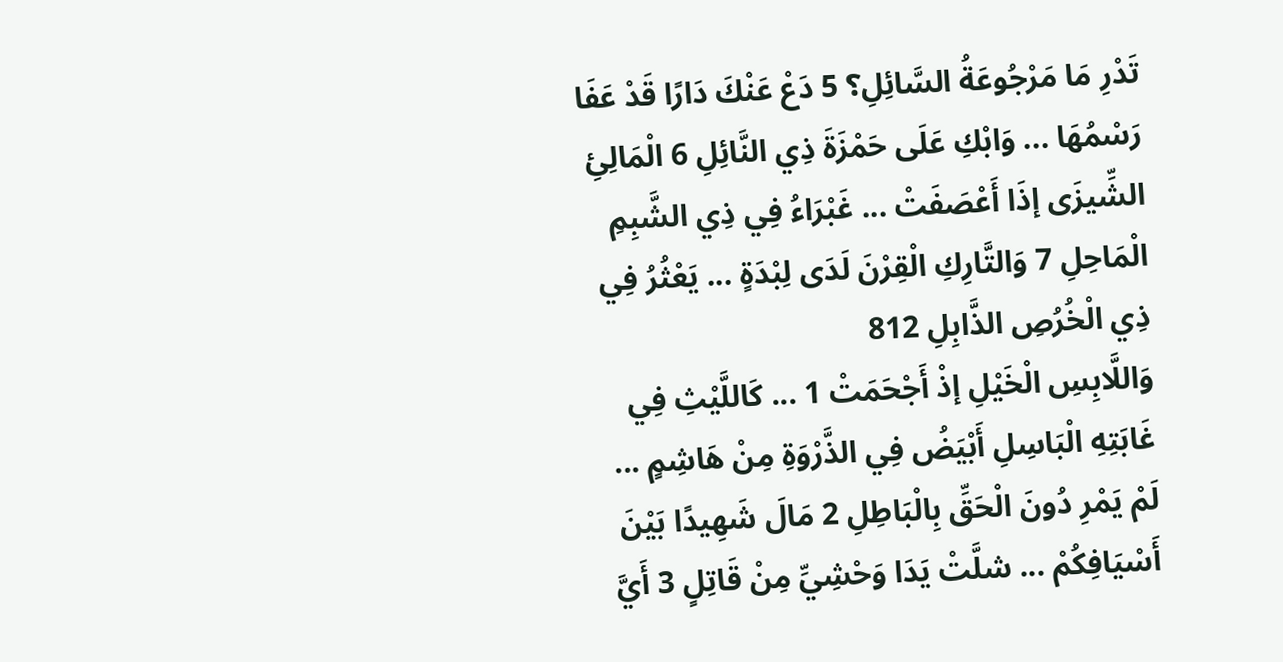تَدْرِ مَا مَرْجُوعَةُ السَّائِلِ؟ 5 دَعْ عَنْكَ دَارًا قَدْ عَفَا رَسْمُهَا ... وَابْكِ عَلَى حَمْزَةَ ذِي النَّائِلِ 6 الْمَالِئِ الشِّيزَى إذَا أَعْصَفَتْ ... غَبْرَاءُ فِي ذِي الشَّبِمِ الْمَاحِلِ 7 وَالتَّارِكِ الْقِرْنَ لَدَى لِبْدَةٍ ... يَعْثُرُ فِي ذِي الْخُرُصِ الذَّابِلِ 812
وَاللَّابِسِ الْخَيْلِ إذْ أَجْحَمَتْ 1 ... كَاللَّيْثِ فِي غَابَتِهِ الْبَاسِلِ أَبْيَضُ فِي الذَّرْوَةِ مِنْ هَاشِمٍ ... لَمْ يَمْرِ دُونَ الْحَقِّ بِالْبَاطِلِ 2 مَالَ شَهِيدًا بَيْنَ أَسْيَافِكُمْ ... شلَّتْ يَدَا وَحْشِيِّ مِنْ قَاتِلٍ 3 أَيَّ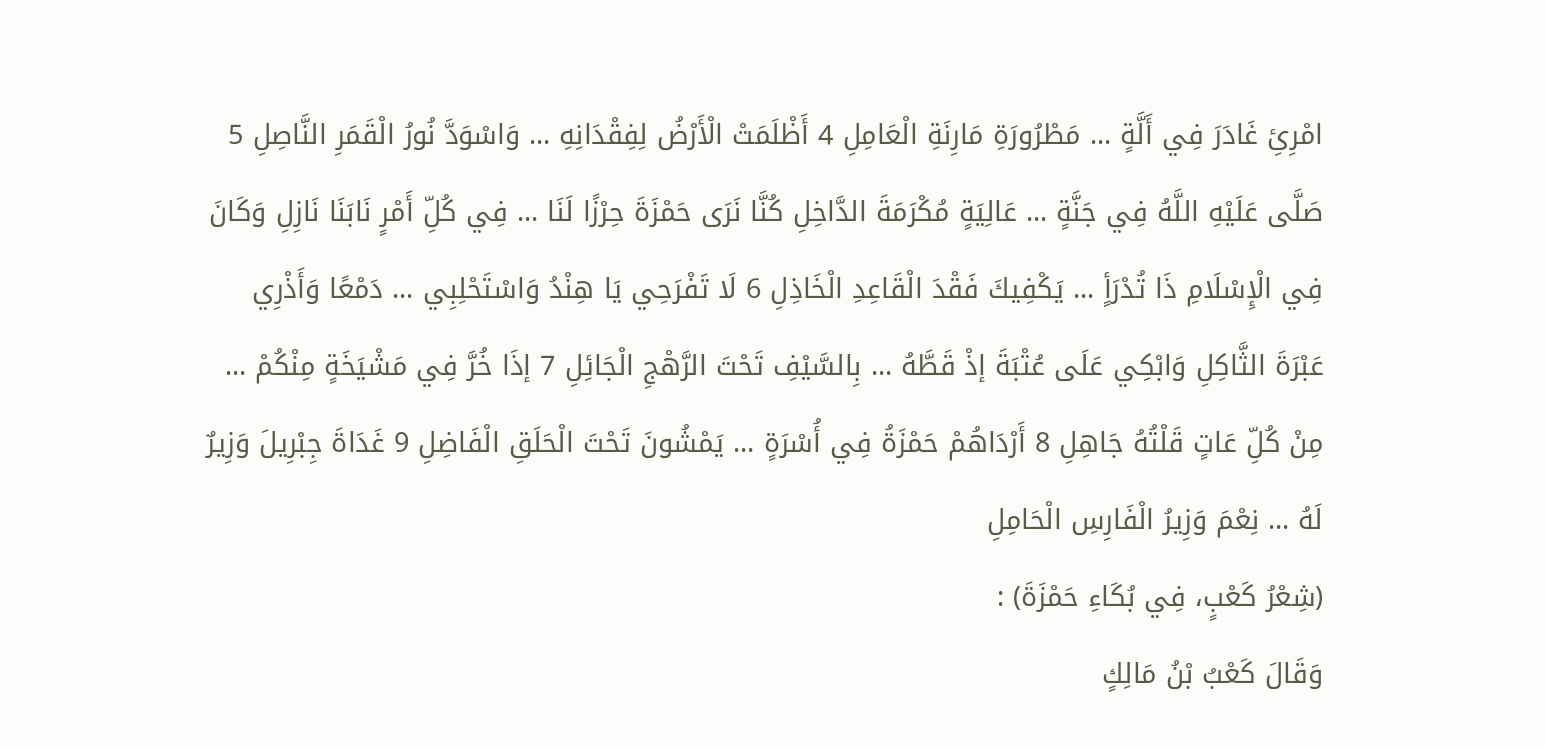امْرِئِ غَادَرَ فِي أَلَّةٍ ... مَطْرُورَةِ مَارِنَةِ الْعَامِلِ 4 أَظْلَمَتْ الْأَرْضُ لِفِقْدَانِهِ ... وَاسْوَدَّ نُورُ الْقَمَرِ النَّاصِلِ 5 صَلَّى عَلَيْهِ اللَّهُ فِي جَنَّةٍ ... عَالِيَةٍ مُكْرَمَةَ الدَّاخِلِ كُنَّا نَرَى حَمْزَةَ حِرْزًا لَنَا ... فِي كُلِّ أَمْرٍ نَابَنَا نَازِلِ وَكَانَ فِي الْإِسْلَامِ ذَا تُدْرَأٍ ... يَكْفِيكَ فَقْدَ الْقَاعِدِ الْخَاذِلِ 6 لَا تَفْرَحِي يَا هِنْدُ وَاسْتَحْلِبِي ... دَمْعًا وَأَذْرِي عَبْرَةَ الثَّاكِلِ وَابْكِي عَلَى عُتْبَةَ إذْ قَطَّهُ ... بِالسَّيْفِ تَحْتَ الرَّهْجِ الْجَائِلِ 7 إذَا خُرَّ فِي مَشْيَخَةٍ مِنْكُمْ ... مِنْ كُلِّ عَاتٍ قَلْتُهُ جَاهِلِ 8 أَرْدَاهُمْ حَمْزَةُ فِي أُسْرَةٍ ... يَمْشُونَ تَحْتَ الْحَلَقِ الْفَاضِلِ 9 غَدَاةَ جِبْرِيلَ وَزِيرٌ لَهُ ... نِعْمَ وَزِيرُ الْفَارِسِ الْحَامِلِ
(شِعْرُ كَعْبٍ، فِي بُكَاءِ حَمْزَةَ) :
وَقَالَ كَعْبُ بْنُ مَالِكٍ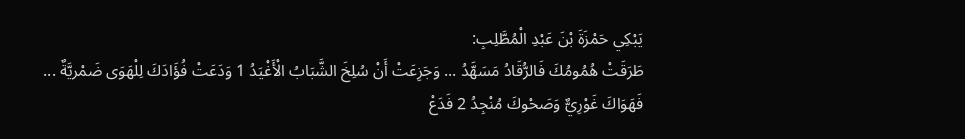يَبْكِي حَمْزَةَ بْنَ عَبْدِ الْمُطَّلِبِ:
طَرَقَتْ هُمُومُكَ فَالرُّقَادُ مَسَهَّدُ ... وَجَزِعَتْ أَنْ سُلِخَ الشَّبَابُ الْأَغْيَدُ 1 وَدَعَتْ فُؤَادَكَ لِلْهَوَى ضَمْريَّةٌ ... فَهَوَاكَ غَوْرِيٌّ وَصَحْوكَ مُنْجِدُ 2 فَدَعْ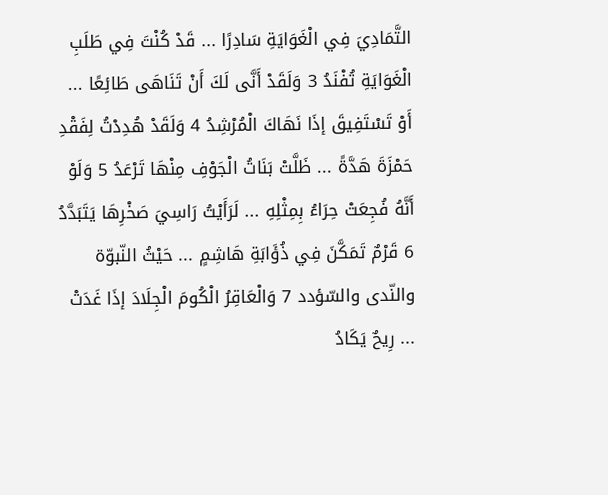التَّمَادِيَ فِي الْغَوَايَةِ سَادِرًا ... قَدْ كُنْتَ فِي طَلَبِ الْغَوَايَةِ تُفْنَدُ 3 وَلَقَدْ أَنَّى لَكَ أَنْ تَنَاهَى طَائِعًا ... أَوْ تَسْتَفِيقَ إذَا نَهَاكَ الْمُرْشِدُ 4 وَلَقَدْ هُدِدْتُ لِفَقْدِ حَمْزَةَ هَدَّةً ... ظَلَّتْ بَنَاتُ الْجَوْفِ مِنْهَا تَرْعَدُ 5 وَلَوْ أَنَّهُ فُجِعَتْ حِرَاءُ بِمِثْلِهِ ... لَرَأَيْتُ رَاسِيَ صَخْرِهَا يَتَبَدَّدُ 6 قَرْمٌ تَمَكَّنَ فِي ذُؤَابَةِ هَاشِمٍ ... حَيْثُ النّبوّة والنّدى والسّؤدد 7 وَالْعَاقِرُ الْكُومَ الْجِلَادَ إذَا غَدَتْ ... رِيحٌ يَكَادُ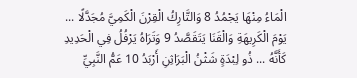الْمَاءُ مِنْهَا يَجْمُدُ 8 وَالتَّارِكُ الْقِرْنَ الْكَمِيَّ مُجَدَّلًا ... يَوْمَ الْكَرِيهَةِ وَالْقَنَا يَتَقَصَّدُ 9 وَتَرَاهُ يَرْفُلُ فِي الْحَدِيدِ كَأَنَّهُ ... ذُو لِبْدَةٍ شَثْنُ الْبَرَاثِنِ أَرْبَدُ 10 عَمُّ النَّبِيِّ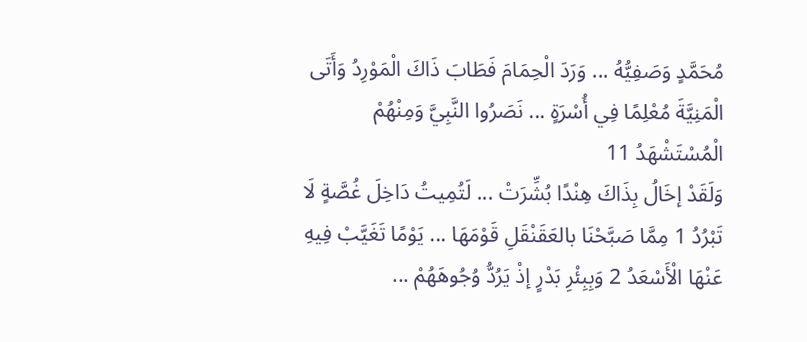مُحَمَّدٍ وَصَفِيُّهُ ... وَرَدَ الْحِمَامَ فَطَابَ ذَاكَ الْمَوْرِدُ وَأَتَى الْمَنِيَّةَ مُعْلِمًا فِي أُسْرَةٍ ... نَصَرُوا النَّبِيَّ وَمِنْهُمْ الْمُسْتَشْهَدُ 11
وَلَقَدْ إخَالُ بِذَاكَ هِنْدًا بُشِّرَتْ ... لَتُمِيتُ دَاخِلَ غُصَّةٍ لَا تَبْرُدُ 1 مِمَّا صَبَّحْنَا بالعَقَنْقَلِ قَوْمَهَا ... يَوْمًا تَغَيَّبْ فِيهِ عَنْهَا الْأَسْعَدُ 2 وَبِبِئْرِ بَدْرٍ إذْ يَرُدُّ وُجُوهَهُمْ ...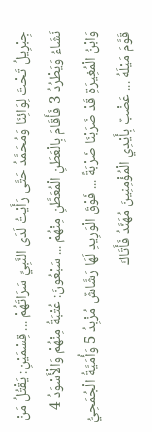جِبْرِيلُ تَحْتَ لِوَائِنَا وَمُحَمَّدُ حَتَّى رَأَيْتُ لَدَى النَّبِيِّ سَرَاتَهُمْ ... قِسْمَيْنِ: يَقْتُلُ مَنْ نَشَاءُ وَيَطْرُدُ 3 فَأَقَامَ بِالْعَطَنِ الْمُعَطَّنِ مِنْهُمْ ... سَبْعُونَ: عُتْبَةُ مِنْهُمْ وَالْأَسْوَدُ 4 وَابْنُ الْمُغِيرَةِ قَدْ ضَرَبْنَا ضَرْبَةً ... فَوْقَ الْوَرِيدِ لَهَا رَشَّاشٌ مُزْبِدُ 5 وَأُمَيَّةُ الْجُمَحِيُّ قَوَّمَ مَيْلَهُ ... عَضْبٌ بِأَيْدِي الْمُؤْمِنِينَ مُهَنَّدُ فَأَتَاكَ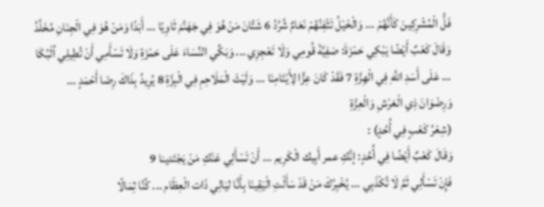فَلُّ الْمُشْرِكِينَ كَأَنَّهُمْ ... وَالْخَيْلُ تَثْفِنُهُمْ نَعَامٌ شُرَّدُ 6 شَتَّانَ مَنْ هُوَ فِي جَهَنَّمَ ثَاوِيًا ... أَبَدًا وَمَنْ هُوَ فِي الْجِنَانِ مُخَلَّدُ وَقَالَ كَعْبٌ أَيْضًا يَبْكِي حَمْزَةَ: صَفِيَّةَ قُومِي وَلَا تَعْجِزِي ... وَبَكِّي النِّسَاءَ عَلَى حَمْزَةِ وَلَا تَسْأَمِي أَنْ تُطِيلِي اُلْبُكَا ... عَلَى أَسَدِ اللَّهِ فِي الْهِزَّةِ 7 فَقَدْ كَانَ عِزًّا لِأَيْتَامِنَا ... وَلَيْثَ الْمَلَاحِمِ فِي الْبِزَّةِ 8 يُرِيدُ بِذَاكَ رِضَا أَحْمَدٍ ... وَرِضْوَانَ ذِي الْعَرْشِ وَالْعِزَّةِ
(شِعْرُ كَعْبٍ فِي أُحُدٍ) :
وَقَالَ كَعْبٌ أَيْضًا فِي أُحُدٍ: إنَّكِ عمر أَبِيك الْكَرِيم ... أَنْ تَسْأَلِي عَنْكِ مَنْ يَجْتَدينا 9
فَإِنْ تَسْأَلِي ثَمَّ لَا تُكْذَبِي ... يُخْبِرُكَ مَنْ قَدْ سَأَلْتِ الْيَقِينَا بِأَنَّا ليَالِي ذَات الْعِظَام ... كُنَّا ثِمَالًا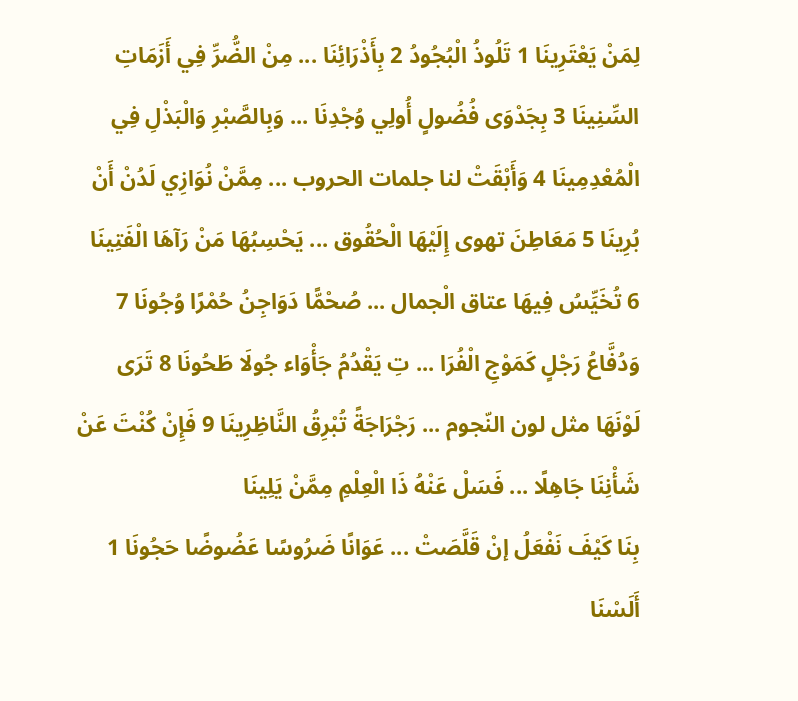لِمَنْ يَعْتَرِينَا 1 تَلُوذُ الْبُجُودُ 2 بِأَذْرَائِنَا ... مِنْ الضُّرِّ فِي أَزَمَاتِ السِّنِينَا 3 بِجَدْوَى فُضُولٍ أُولِي وُجْدِنَا ... وَبِالصَّبْرِ وَالْبَذْلِ فِي الْمُعْدِمِينَا 4 وَأَبْقَتْ لنا جلمات الحروب ... مِمَّنْ نُوَازِي لَدُنْ أَنْ بُرِينَا 5 مَعَاطِنَ تهوى إِلَيْهَا الْحُقُوق ... يَحْسِبُهَا مَنْ رَآهَا الْفَتِينَا 6 تُخَيِّسُ فِيهَا عتاق الْجمال ... صُحْمًّا دَوَاجِنُ حُمْرًا وُجُونَا 7 وَدُفَّاعُ رَجْلٍ كَمَوْجِ الْفُرَا ... تِ يَقْدُمُ جَأْوَاء جُولَا طَحُونَا 8 تَرَى لَوْنَهَا مثل لون النّجوم ... رَجْرَاجَةً تُبْرِقُ النَّاظِرِينَا 9 فَإِنْ كُنْتَ عَنْ شَأْنِنَا جَاهِلًا ... فَسَلْ عَنْهُ ذَا الْعِلْمِ مِمَّنْ يَلِينَا
بِنَا كَيْفَ نَفْعَلُ إنْ قَلَّصَتْ ... عَوَانًا ضَرُوسًا عَضُوضًا حَجُونَا 1 أَلَسْنَا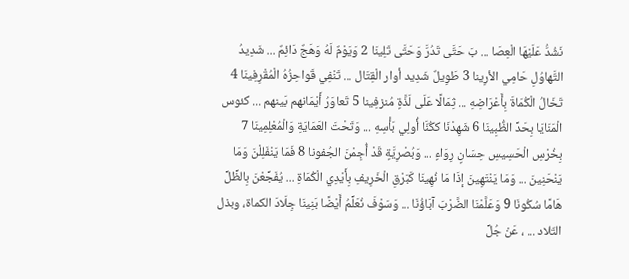نَشُدُّ عَلَيْهَا الْعِصَا ... بَ حَتَّى تَدُرَّ وَحَتَّى تَلِينَا 2 وَيَوْمٌ لَهُ وَهَجٌ دَائِمٌ ... شَدِيدُ التَّهاوُلِ حَامِي الأرِينا 3 طَوِيلٌ شَدِيد أوار الْقِتَال ... تَنْفِي قَواحِزُهُ الْمُقْرِفِينَا 4 تَخَالُ الْكُمَاةَ بِأَعْرَاضِهِ ... ثِمَالًا عَلَى لَذَّةٍ مُنزفِينا 5 تَعاوَرُ أَيْمَانهم بَينهم ... كئوس الْمَنَايَا بِحَدِّ الظُّبِينَا 6 شَهِدْنَا ككُنَّا أُولِي بَأْسِهِ ... وَتَحْتَ العَمَايَةِ وَالْمُعْلِمِينَا 7 بِخُرْسِ الْحَسِيسِ حِسَانٍ رِوَاءٍ ... وَبُصْرِيَّةٍ قَدْ أُجِمْنَ الجُفونا 8 فَمَا يَنْفَلِلْنَ وَمَا يَنْحَنِينَ ... وَمَا يَنْتَهِينَ إذَا مَا نُهِينَا كَبَرْقِ الْخَرِيفِ بِأَيْدِي الْكُمَاةِ ... يُفَجِّعْنَ بِالظِّلِّ هَامًا سُكُونَا 9 وَعَلَّمْنَا الضَّرْبَ آبَاؤُنَا ... وَسَوْفَ نُعَلِّمُ أَيْضًا بَنِينَا جِلَادَ الكماة، وبذل التّلاد ... ، عَنْ جُلِّ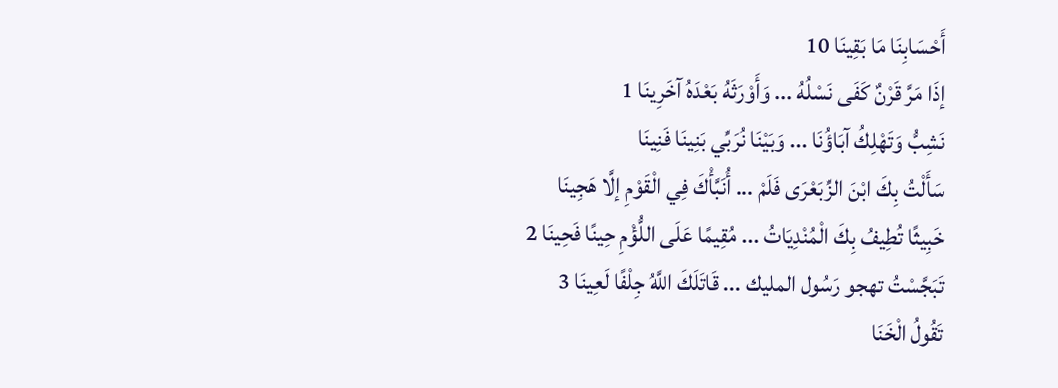أَحْسَابِنَا مَا بَقِينَا 10
إذَا مَرَّ قَرْنٌ كَفَى نَسْلُهُ ... وَأَوْرَثَهُ بَعْدَهُ آخَرِينَا 1
نَشِبُّ وَتَهْلِكُ آبَاؤُنَا ... وَبَيْنَا نُرَبِّي بَنِينَا فَنِينَا
سَأَلْتُ بِكَ ابْنَ الزِّبَعْرَى فَلَمْ ... أُنَبَّأْكَ فِي الْقَوْمِ إلَّا هَجِينَا
خَبِيثًا تُطِيفُ بِكَ الْمُنْدِيَاتُ ... مُقِيمًا عَلَى اللُّؤْمِ حِينًا فَحِينَا 2
تَبَجَّسْتُ تهجو رَسُول المليك ... قَاتَلَكَ اللَّهُ جِلْفًا لَعِينَا 3
تَقُولُ الْخَنَا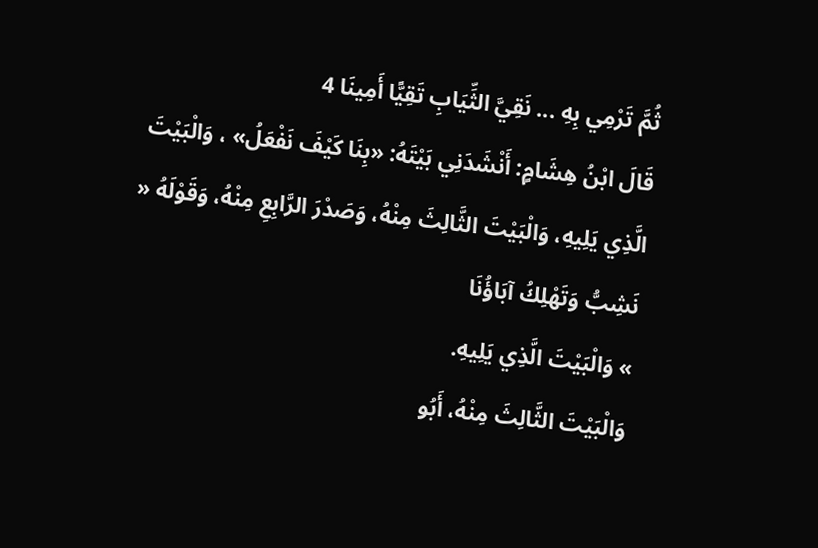ثُمَّ تَرْمِي بِهِ ... نَقِيَّ الثِّيَابِ تَقِيًّا أَمِينَا 4
قَالَ ابْنُ هِشَامٍ: أَنْشَدَنِي بَيْتَهُ: «بِنَا كَيْفَ نَفْعَلُ» ، وَالْبَيْتَ الَّذِي يَلِيهِ، وَالْبَيْتَ الثَّالِثَ مِنْهُ، وَصَدْرَ الرَّابِعِ مِنْهُ، وَقَوْلَهُ «
نَشِبُّ وَتَهْلِكُ آبَاؤُنَا
» وَالْبَيْتَ الَّذِي يَلِيهِ.
وَالْبَيْتَ الثَّالِثَ مِنْهُ، أَبُو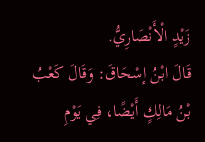زَيْدٍ الْأَنْصَارِيُّ.
قَالَ ابْنُ إسْحَاقَ: وَقَالَ كَعْبُ بْنُ مَالِكٍ أَيْضًا، فِي يَوْمِ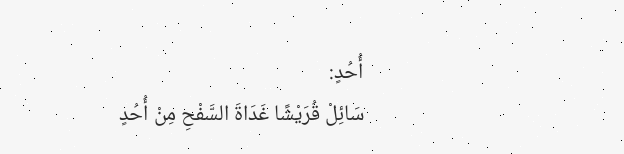أُحُدٍ:
سَائِلْ قُرَيْشًا غَدَاةَ السَّفْحِ مِنْ أُحُدٍ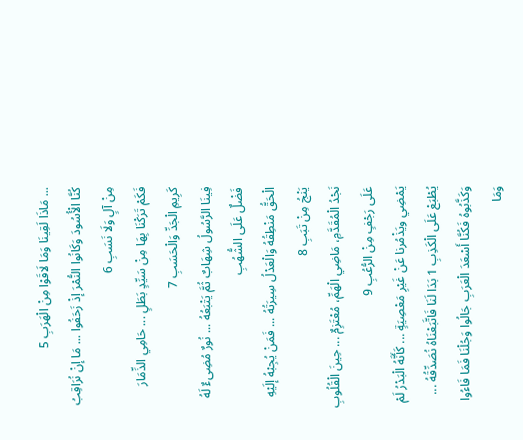... مَاذَا لَقِينَا وَمَا لَاقَوْا مِنْ الْهَرَبِ 5
كُنَّا الْأُسُودَ وَكَانُوا النُّمْرَ إذْ زَحَفُوا ... مَا إنْ نُرَاقِبُ مِنْ آلٍ وَلَا نَسَبِ 6
فَكَمْ تَرَكْنَا بِهَا مِنْ سَيِّدٍ بَطَلٍ ... حَامِي الذِّمَارَ كَرِيمِ الْجَدِّ وَالْحَسَبِ 7
فِينَا الرَّسُولُ شِهَابٌ ثُمَّ يَتْبَعُهُ ... نُورٌ مُضِىءٌ لَهُ فَضْلٌ عَلَى الشُّهُبِ
الْحَقُّ مَنْطِقُهُ وَالْعَدْلُ سِيرَتُهُ ... فَمَنْ يُجِبْهُ إلَيْهِ يَنْجُ مِنْ تَبَبِ 8
نَجْدُ الْمُقَدَّمِ، مَاضِي الْهَمِّ، مُعْتَزِمٌ ... حِينَ الْقُلُوبِ عَلَى رَجْفٍ مِنْ الرُّعُبِ 9
يَمْضِي ويَذْمُرنا عَنْ غَيْرِ مَعْصِيَةٍ ... كَأَنَّهُ الْبَدْرُ لَمْ يُطْبَعْ عَلَى الْكَذِبِ 1 بَدَا لَنَا فَاتَّبَعْنَاهُ نُصَدِّقُهُ ... وَكَذَّبُوهُ فَكُنَّا أَسْعَدَ الْعَرَبِ جَالُوا وَجُلْنَا فَمَا فَاءُوا وَمَا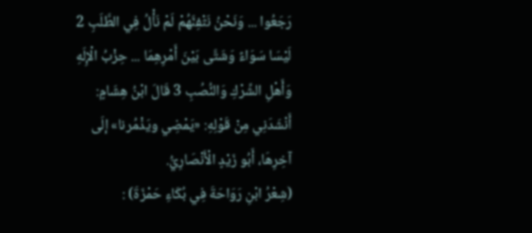رَجَعُوا ... وَنَحْنُ نَثْفِنَّهُمْ لَمْ نَأْلُ فِي الطَّلَبِ 2 لَيْسَا سَوَاءً وَشَتَّى بَيْنَ أَمْرِهِمَا ... حِزْبُ الْإِلَهِ وَأَهْلِ الشِّرْكِ وَالنُّصُبِ 3 قَالَ ابْنُ هِشَامٍ: أَنْشَدَنِي مِنْ قَوْلِهِ: «يَمْضِي ويَذْمُرنا» إلَى آخِرِهَا، أَبُو زَيْدٍ الْأَنْصَارِيُّ.
(شِعْرُ ابْنِ رَوَاحَةَ فِي بُكَاءِ حَمْزَةَ) :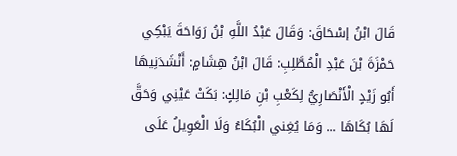قَالَ ابْنُ إسْحَاقَ: وَقَالَ عَبْدُ اللَّهِ بْنُ رَوَاحَةَ يَبْكِي حَمْزَةَ بْنَ عَبْدِ الْمُطَّلِبِ: قَالَ ابْنُ هِشَامٍ: أَنْشَدَنِيهَا أَبُو زَيْدٍ الْأَنْصَارِيُّ لِكَعْبِ بْنِ مَالِكٍ: بَكَتْ عَيْنِي وَحَقَّ لَهَا بُكَاهَا ... وَمَا يُغِني الْبُكَاءُ وَلَا الْعَوِيلُ عَلَى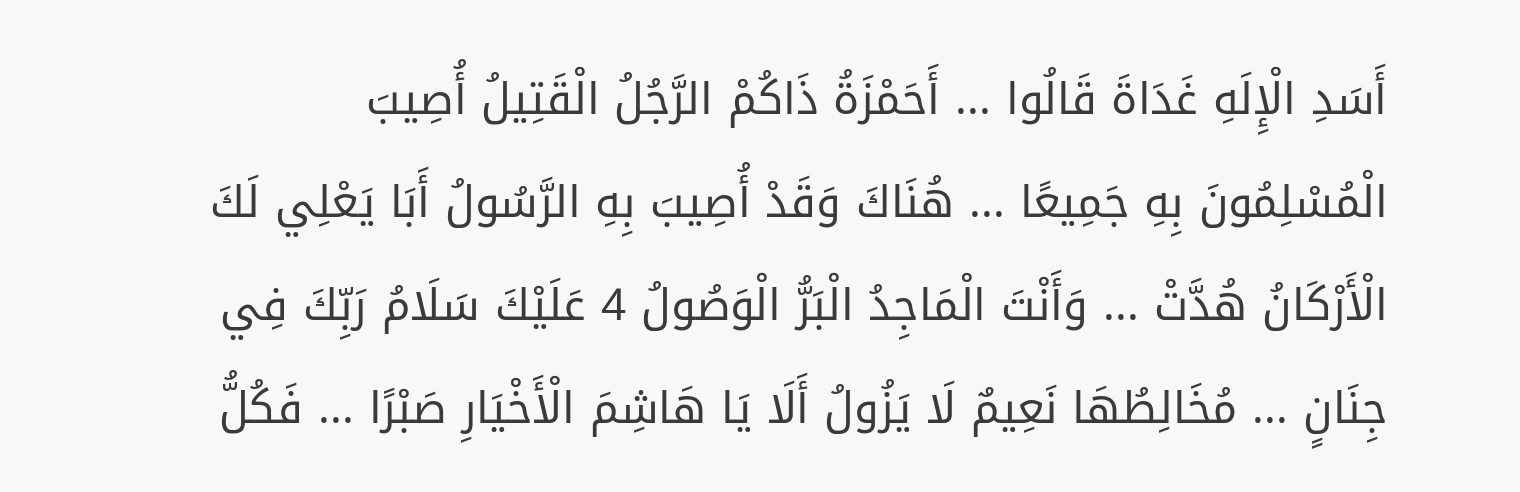أَسَدِ الْإِلَهِ غَدَاةَ قَالُوا ... أَحَمْزَةُ ذَاكُمْ الرَّجُلُ الْقَتِيلُ أُصِيبَ الْمُسْلِمُونَ بِهِ جَمِيعًا ... هُنَاكَ وَقَدْ أُصِيبَ بِهِ الرَّسُولُ أَبَا يَعْلِي لَكَ الْأَرْكَانُ هُدَّتْ ... وَأَنْتَ الْمَاجِدُ الْبَرُّ الْوَصُولُ 4 عَلَيْكَ سَلَامُ رَبِّكَ فِي جِنَانٍ ... مُخَالِطُهَا نَعِيمٌ لَا يَزُولُ أَلَا يَا هَاشِمَ الْأَخْيَارِ صَبْرًا ... فَكُلُّ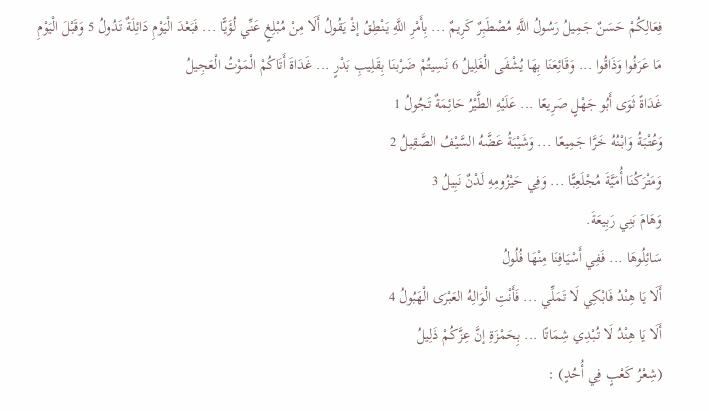فِعَالِكُمْ حَسَنٌ جَمِيلُ رَسُولُ اللَّهِ مُصْطَبِرٌ كَرِيمٌ ... بِأَمْرِ اللَّهِ يَنْطِقُ إذْ يَقُولُ أَلَا مِنْ مُبْلِغٍ عَنِّي لُؤَيًّا ... فَبَعْدَ الْيَوْمِ دَائِلَةٌ تَدُولُ 5 وَقَبْلَ الْيَوْمِ مَا عَرَفُوا وَذَاقُوا ... وَقَائِعَنَا بِهَا يُشْفَى الْغَلِيلُ 6 نَسِيتُمْ ضَرْبنَا بِقَلِيبِ بَدْرٍ ... غَدَاةَ أَتَاكُمْ الْمَوْتُ الْعَجِيلُ
غَدَاةً ثَوَى أَبُو جَهْلٍ صَرِيعًا ... عَلَيْهِ الطَّيْرُ حَائِمَةٌ تَجُولُ 1
وَعُتْبَةُ وَابْنُهُ خَرَّا جَمِيعًا ... وَشَيْبَةُ عَضَّهُ السَّيْفُ الصَّقِيلُ 2
وَمَتْرَكُنَا أُمَيَّةَ مُجْلَعِبًّا ... وَفِي حَيْزُومِهِ لَدْنٌ نَبِيلُ 3
وَهَامَ بَنِي رَبِيعَةَ.
سَائِلُوهَا ... فَفِي أَسْيَافِنَا مِنْهَا فُلُولُ
أَلَا يَا هِنْدُ فَابْكِي لَا تَمَلِّي ... فَأَنْتِ الْوَالِهُ العَبْرَى الْهَبُولُ 4
أَلَا يَا هِنْدُ لَا تُبْدِي شِمَاتًا ... بِحَمْزَةِ إنَّ عِزَّكُمْ ذَلِيلُ
(شِعْرُ كَعْبٍ فِي أُحُدٍ) :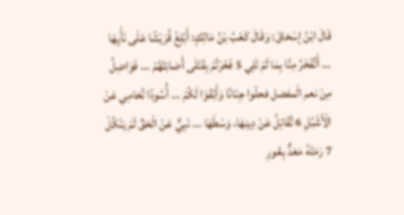قَالَ ابْنُ إسْحَاقَ: وَقَالَ كَعْبُ بْنُ مَالِكٍ: أَبْلِغْ قُرَيْشًا عَلَى نَأْيِهَا ... أَتُفْخَرُ مِنَّا بِمَا لَمْ تَلِي 5 فَخَرْتُمْ بِقَتْلَى أَصَابَتْهُمْ ... فَوَاضِلُ مِنْ نعم الْمفضل فحلّوا جِنَانًا وَأَبْقَوْا لَكُمْ ... أُسُودًا تُحَامِي عَنْ الْأَشْبُلِ 6 تُقَاتِلُ عَنْ دِينِهَا، وَسْطَهَا ... نَبِيٌّ عَنْ الْحَقِّ لَمْ يَنْكُلْ 7 رَمَتْهُ مَعَدٌّ بِعُورِ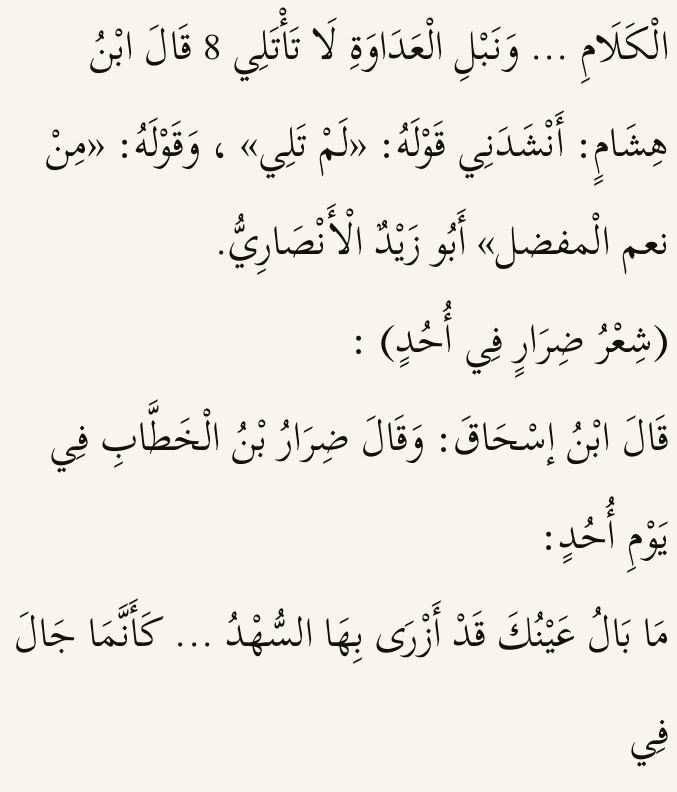الْكَلَامِ ... وَنَبْلِ الْعَدَاوَةِ لَا تَأْتَلِي 8 قَالَ ابْنُ هِشَامٍ: أَنْشَدَنِي قَوْلَهُ: «لَمْ تَلِي» ، وَقَوْلَهُ: «مِنْ نعم الْمفضل» أَبُو زَيْدٌ الْأَنْصَارِيُّ.
(شِعْرُ ضِرَارٍ فِي أُحُدٍ) :
قَالَ ابْنُ إسْحَاقَ: وَقَالَ ضِرَارُ بْنُ الْخَطَّابِ فِي يَوْمِ أُحُدٍ:
مَا بَالُ عَيْنُكَ قَدْ أَزْرَى بِهَا السُّهْدُ ... كَأَنَّمَا جَالَ فِي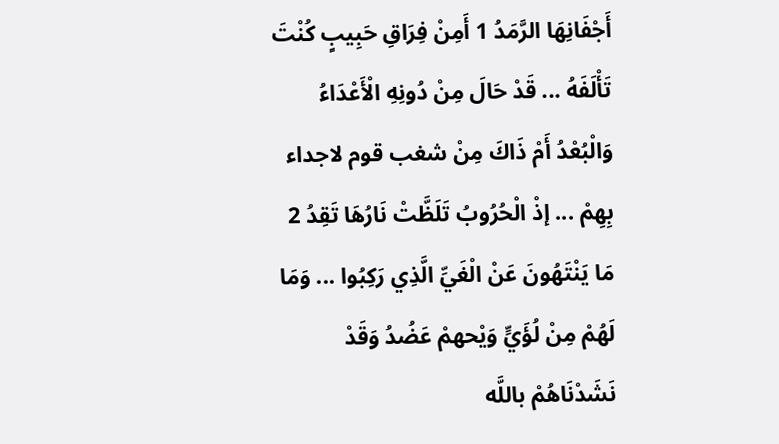أَجْفَانِهَا الرَّمَدُ 1 أَمِنْ فِرَاقِ حَبِيبٍ كُنْتَ تَأْلَفَهُ ... قَدْ حَالَ مِنْ دُونِهِ الْأَعْدَاءُ وَالْبُعْدُ أَمْ ذَاكَ مِنْ شغب قوم لاجداء بِهِمْ ... إذْ الْحُرُوبُ تَلَظَّتْ نَارُهَا تَقِدُ 2 مَا يَنْتَهُونَ عَنْ الْغَيِّ الَّذِي رَكِبُوا ... وَمَا لَهُمْ مِنْ لُؤَيٍّ وَيْحهمْ عَضُدُ وَقَدْ نَشَدْنَاهُمْ باللَّه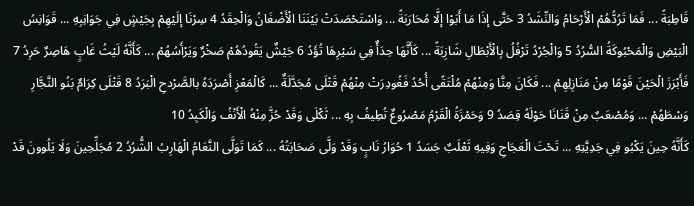قَاطِبَةً ... فَمَا تَرُدُّهُمْ الْأَرْحَامُ وَالنِّشَدُ 3 حَتَّى إذَا مَا أَبَوْا إلَّا مُحَارَبَةً ... وَاسْتَحْصَدَتْ بَيْنَنَا الْأَضْغَانُ وَالْحِقَدُ 4 سِرْنَا إلَيْهِمْ بِجَيْشٍ فِي جَوَانِبِهِ ... قَوَانِسُ الْبَيْضِ وَالْمَحْبُوكَةُ السُّرُدُ 5 وَالْجُرْدُ تَرْفُلُ بِالْأَبْطَالِ شَازِبَةً ... كَأَنَّهَا حِدَأٌ فِي سَيْرِهَا تُؤَدُ 6 جَيْشٌ يَقُودُهُمْ صَخْرٌ وَيَرْأَسُهُمْ ... كَأَنَّهُ لَيْثُ غَابٍ هَاصِرٌ حَرِدُ 7 فَأَبْرَزَ الْحَيْنَ قَوْمًا مِنْ مَنَازِلِهِمْ ... فَكَانَ مِنَّا وَمِنْهُمْ مُلْتَقًى أُحُدُ فَغُودِرَتْ مِنْهُمْ قَتْلَى مُجَدَّلَةٌ ... كَالْمَعْزِ أَصْرَدَهُ بالصَّرْدحِ الْبَرَدُ 8 قَتْلَى كِرَامٌ بَنُو النَّجَّارِ وَسْطَهُمْ ... وَمُصْعَبٌ مِنْ قَنَانَا حَوْلَهُ قِصَدُ 9 وَحَمْزَةُ الْقَرْمُ مَصْرُوعٌ تُطِيفُ بِهِ ... ثَكْلَى وَقَدْ حُزَّ مِنْهُ الْأَنْفُ وَالْكَبِدُ 10
كَأَنَّهُ حِينَ يَكْبُو فِي جَدِيَّتِهِ ... تَحْتَ الْعَجَاجِ وَفِيهِ ثَعْلَبٌ جَسَدُ 1 حُوَارُ نَابٍ وَقَدْ وَلَّى صَحَابَتُهُ ... كَمَا تَوَلَّى النَّعَامُ الْهَارِبُ الشُّرُدُ 2 مُجَلِّحِينَ وَلَا يَلُوونَ قَدْ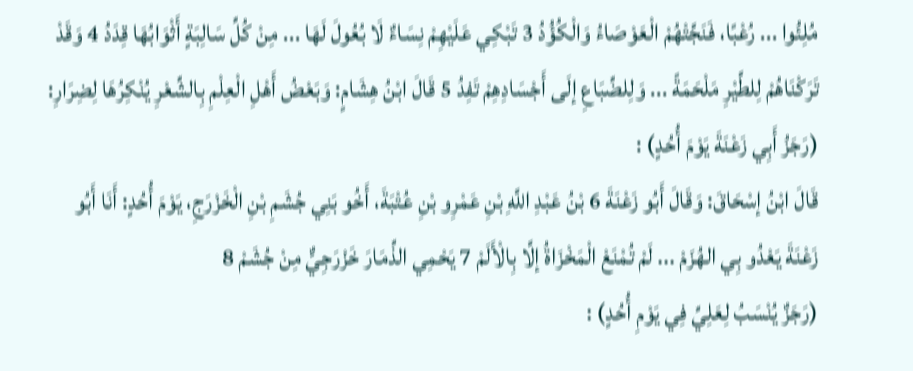مُلِئُوا ... رُعْبًا، فَنَجَّتْهُمْ الْعَوْصَاءُ وَالْكُؤُدُ 3 تَبْكِي عَلَيْهِمْ نِسَاءٌ لَا بُعُولَ لَهَا ... مِنْ كُلِّ سَالِبَةٍ أَثْوَابُهَا قِدَدُ 4 وَقَدْ تَرَكْنَاهُمْ لِلطَّيْرِ مَلْحَمَةً ... وَلِلضِّبَاعِ إلَى أَجْسَادِهِمْ تَفِدُ 5 قَالَ ابْنُ هِشَامٍ: وَبَعْضُ أَهْلِ الْعِلْمِ بِالشِّعْرِ يُنْكِرُهَا لِضِرَارِ:
(رَجَزُ أَبِي زَعْنَةَ يَوْمَ أُحُدٍ) :
قَالَ ابْنُ إسْحَاقَ: وَقَالَ أَبُو زَعْنَةَ 6 بْنُ عَبْدِ اللَّهِ بْنِ عَمْرِو بْنِ عُتْبَةَ، أَخُو بَنِي جُشَمِ بْنِ الْخَزْرَجِ، يَوْمَ أُحُدٍ: أَنَا أَبُو زَعْنَةَ يَعْدُو بِي الهُزَمْ ... لَمْ تُمْنَعْ الْمَخْزَاةُ إلَّا بِالْأَلَمْ 7 يَحْمِي الذِّمَارَ خَزْرَجِيٌّ مِنْ جُشَمْ 8
(رَجَزٌ يُنْسَبُ لِعَلِيِّ فِي يَوْمِ أُحُدٍ) :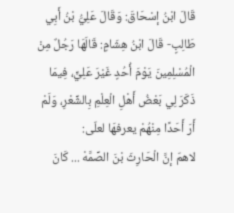قَالَ ابْنُ إسْحَاقَ: وَقَالَ عَلِيُّ بْنُ أَبِي طَالِبٍ- قَالَ ابْنُ هِشَامٍ: قَالَهَا رَجُلٌ مِنْ الْمُسْلِمِينَ يَوْمَ أُحُدٍ غَيْرَ عَلِيٍّ، فِيمَا ذَكَرَ لِي بَعْضُ أَهْلِ الْعِلْمِ بِالشِّعْرِ، وَلَمْ أَرَ أَحَدًا مِنْهُمْ يعرفهَا لعلّى:
لاهمّ إنَّ الْحَارِثَ بْنَ الصِّمَّهْ ... كَانَ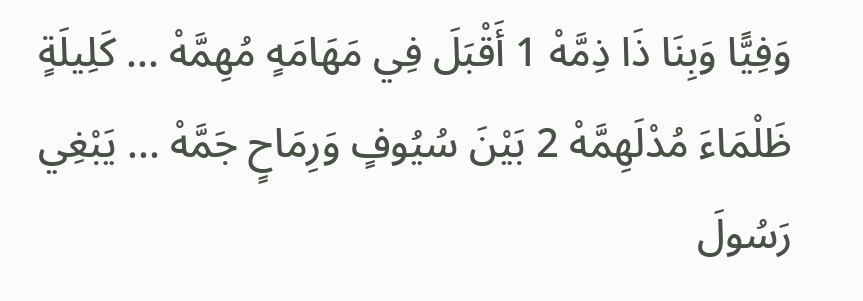وَفِيًّا وَبِنَا ذَا ذِمَّهْ 1 أَقْبَلَ فِي مَهَامَهٍ مُهِمَّهْ ... كَلِيلَةٍ ظَلْمَاءَ مُدْلَهِمَّهْ 2 بَيْنَ سُيُوفٍ وَرِمَاحٍ جَمَّهْ ... يَبْغِي رَسُولَ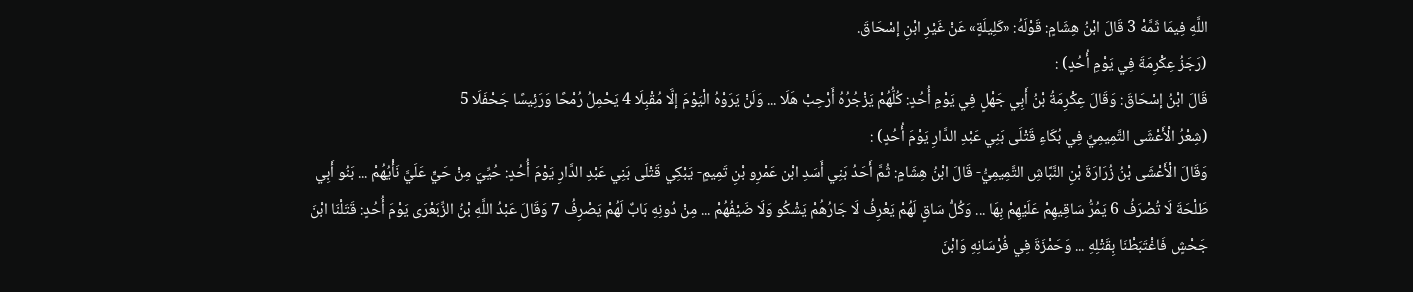اللَّهِ فِيمَا ثَمَّهْ 3 قَالَ ابْنُ هِشَامٍ: قَوْلَهُ: «كَلِيلَةٍ» عَنْ غَيْرِ ابْنِ إسْحَاقَ.
(رَجَزُ عِكْرِمَةَ فِي يَوْمِ أُحُدٍ) :
قَالَ ابْنُ إسْحَاقَ: وَقَالَ عِكْرِمَةُ بْنُ أَبِي جَهْلٍ فِي يَوْمِ أُحُدٍ: كُلُّهُمْ يَزْجُرُهُ أَرْحِبْ هَلَا ... وَلَنْ يَرَوْهُ الْيَوْمَ إلَّا مُقْبِلَا 4 يَحْمِلُ رُمْحًا وَرَئِيسًا جَحْفَلَا 5
(شِعْرُ الْأَعْشَى التَّمِيمِيِّ فِي بُكَاءِ قَتْلَى بَنِي عَبْدِ الدَّارِ يَوْمَ أُحُدٍ) :
وَقَالَ الْأَعْشَى بْنُ زُرَارَةَ بْنِ النَّبَّاشِ التَّمِيمِيُّ- قَالَ ابْنُ هِشَامٍ: ثُمَّ أَحَدُ بَنِي أَسَدِ ابْن عَمْرِو بْنِ تَمِيمٍ- يَبْكِي قَتْلَى بَنِي عَبْدِ الدَّارِ يَوْمَ أُحُدٍ: حُيِّيَ مِنْ حَيٍّ عَلَيَّ نَأْيُهُمْ ... بَنُو أَبِي طَلْحَةَ لَا تُصْرَفُ 6 يَمُرُّ سَاقِيهِمْ عَلَيْهِمْ بِهَا ... وَكُلُّ سَاقٍ لَهُمْ يَعْرِفُ لَا جَارُهُمْ يَشْكُو وَلَا ضَيْفُهُمْ ... مِنْ دُونِهِ بَابٌ لَهُمْ يَصْرِفُ 7 وَقَالَ عَبْدُ اللَّهِ بْنُ الزِّبَعْرَى يَوْمَ أُحُدٍ: قَتَلْنَا ابْنَ جَحْشٍ فَاغْتَبَطْنَا بِقَتْلِهِ ... وَحَمْزَةَ فِي فُرْسَانِهِ وَابْنَ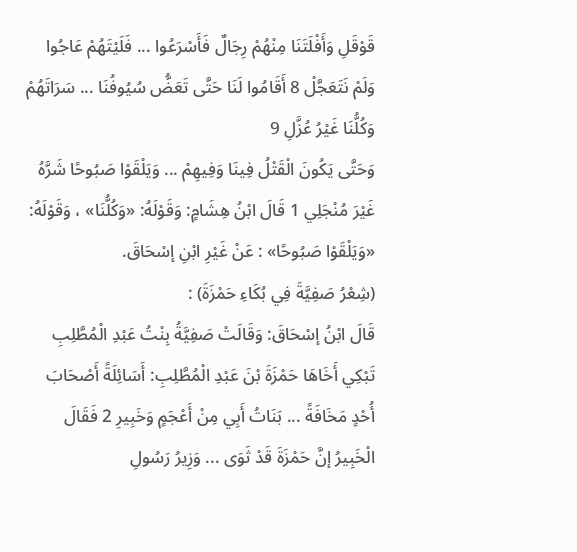قَوْقَلِ وَأَفْلَتَنَا مِنْهُمْ رِجَالٌ فَأَسْرَعُوا ... فَلَيْتَهُمْ عَاجُوا وَلَمْ نَتَعَجَّلْ 8 أَقَامُوا لَنَا حَتَّى تَعَضُّ سُيُوفُنَا ... سَرَاتَهُمْ وَكُلُّنَا غَيْرُ عُزَّلِ 9
وَحَتَّى يَكُونَ الْقَتْلُ فِينَا وَفِيهِمْ ... وَيَلْقَوْا صَبُوحًا شَرَّهُ غَيْرَ مُنْجَلِي 1 قَالَ ابْنُ هِشَامٍ: وَقَوْلَهُ: «وَكُلُّنَا» ، وَقَوْلَهُ: «وَيَلْقَوْا صَبُوحًا» : عَنْ غَيْرِ ابْنِ إسْحَاقَ.
(شِعْرُ صَفِيَّةَ فِي بُكَاءِ حَمْزَةَ) :
قَالَ ابْنُ إسْحَاقَ: وَقَالَتْ صَفِيَّةُ بِنْتُ عَبْدِ الْمُطَّلِبِ تَبْكِي أَخَاهَا حَمْزَةَ بْنَ عَبْدِ الْمُطَّلِبِ: أَسَائِلَةً أَصْحَابَ أُحْدٍ مَخَافَةً ... بَنَاتُ أَبِي مِنْ أَعْجَمٍ وَخَبِيرِ 2 فَقَالَ الْخَبِيرُ إنَّ حَمْزَةَ قَدْ ثَوَى ... وَزِيرُ رَسُولِ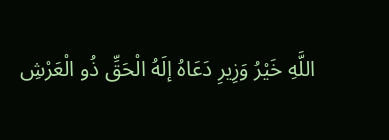اللَّهِ خَيْرُ وَزِيرِ دَعَاهُ إلَهُ الْحَقِّ ذُو الْعَرْشِ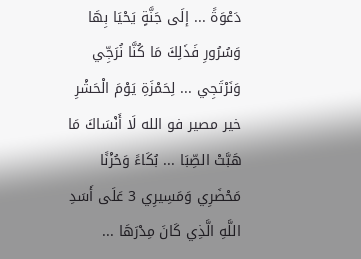دَعْوَةً ... إلَى جَنَّةٍ يَحْيَا بِهَا وَسُرُورِ فَذَلِكَ مَا كُنَّا نُرَجِّي وَنَرْتَجِي ... لِحَمْزَةِ يَوْمَ الْحَشْرِ خير مصير فو الله لَا أَنْسَاكَ مَا هَبَّتْ الصِّبَا ... بُكَاءً وَحُزْنًا مَحْضَرِي وَمَسِيرِي 3 عَلَى أَسَدِ اللَّهِ الَّذِي كَانَ مِدْرَهَا ...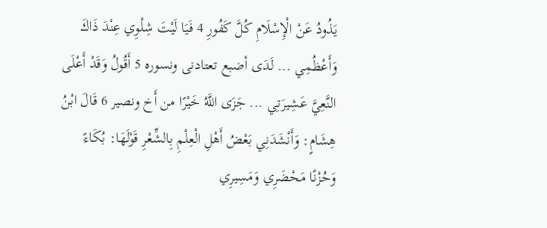يَذُودُ عَنْ الْإِسْلَامِ كُلَّ كَفُورِ 4 فَيَا لَيْتَ شِلْوِي عِنْدَ ذَاكَ وَأَعْظُمِي ... لَدَى أضبع تعتادنى ونسوره 5 أَقُولُ وَقَدْ أَعْلَى النَّعِيَّ عَشِيرَتِي ... جَزَى اللَّهُ خَيْرًا من أَخ ونصير 6 قَالَ ابْنُ هِشَامٍ: وَأَنْشَدَنِي بَعْضُ أَهْلِ الْعِلْمِ بِالشِّعْرِ قَوْلَهَا: بُكَاءً وَحُزْنًا مَحْضَرِي وَمَسِيرِي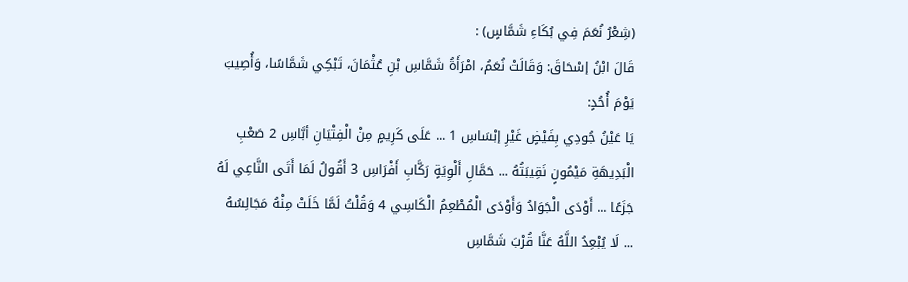(شِعْرُ نُعَمَ فِي بُكَاءِ شَمَّاسٍ) :
قَالَ ابْنُ إسْحَاقَ: وَقَالَتْ نُعَمُ، امْرَأَةُ شَمَّاسِ بْنِ عُثْمَانَ، تَبْكِي شَمَّاسًا، وَأُصِيبَ يَوْمَ أُحُدٍ:
يَا عَيْنُ جُودِي بِفَيْضٍ غَيْرِ إبْسَاسِ 1 ... عَلَى كَرِيمٍ مِنْ الْفِتْيَانِ أبَّاسِ 2 صَعْبِ الْبَدِيهَةِ مَيْمُونٍ نَقِيبَتُهُ ... حَمَّالِ أَلْوِيَةٍ رَكَّابِ أَفْرَاسِ 3 أَقُولُ لَمَا أَتَى النَّاعِي لَهُ جَزَعًا ... أَوْدَى الْجَوَادُ وَأَوْدَى الْمُطْعِمُ الْكَاسِي 4 وَقُلْتُ لَمَّا خَلَتْ مِنْهُ مَجَالِسُهُ ... لَا يُبْعِدُ اللَّهُ عَنَّا قُرْبَ شَمَّاسِ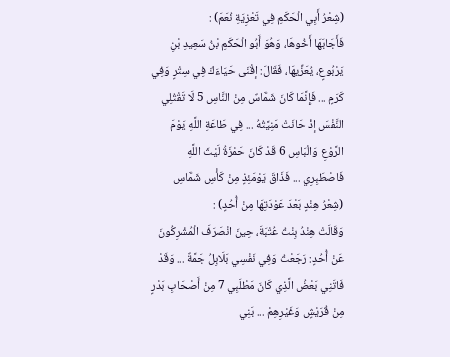(شِعْرُ أَبِي الْحَكَمِ فِي تَعْزِيَةِ نُعَمَ) :
فَأَجَابَهَا أَخُوهَا، وَهُوَ أَبُو الْحَكَمِ بْنُ سَعِيدِ بْنِ يَرْبُوعٍ، يُعَزِّيهَا، فَقَالَ: إقْنَى حَيَاءَكَ فِي سِتْرٍ وَفِي كَرَمٍ ... فَإِنَّمَا كَانَ شَمَّاسٌ مِنْ النَّاسِ 5 لَا تَقْتُلِي النَّفْسَ إذْ حَانَتْ مَنِيَّتُهُ ... فِي طَاعَةِ اللَّهِ يَوْمَ الرَّوْعِ وَالْبَاسِ 6 قَدْ كَانَ حَمْزَةُ لَيْثَ اللَّهِ فَاصْطَبِرِي ... فَذَاقَ يَوْمَئِذٍ مِنْ كَأْسِ شَمَّاسِ
(شِعْرُ هِنْدٍ بَعْدَ عَوْدَتِهَا مِنْ أُحُدٍ) :
وَقَالَتْ هِنْدُ بِنْتُ عُتْبَةَ، حِينَ انْصَرَفَ الْمُشْرِكُونَ عَنْ أُحُدٍ: رَجَعْتُ وَفِي نَفْسِي بَلَابِلُ جَمَّةٌ ... وَقَدْ فَاتَنِي بَعْضُ الَّذِي كَانَ مَطْلَبِي 7 مِنْ أَصْحَابِ بَدْرٍ مِنْ قُرَيْشٍ وَغَيْرِهِمْ ... بَنِي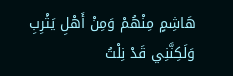هَاشِمٍ مِنْهُمْ وَمِنْ أَهْلِ يَثْرِبِ وَلَكِنَّنِي قَدْ نِلْتُ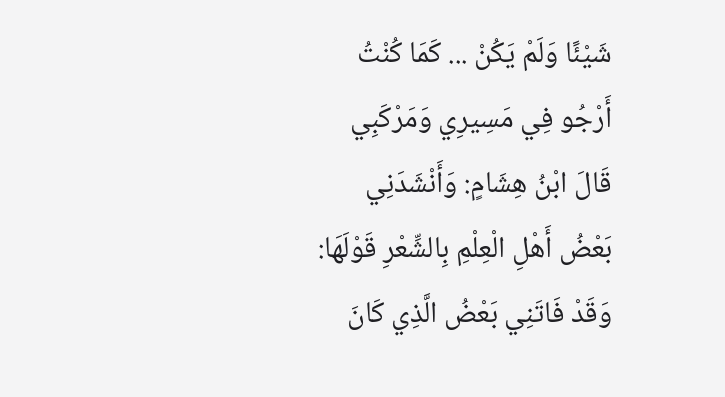شَيْئًا وَلَمْ يَكُنْ ... كَمَا كُنْتُ أَرْجُو فِي مَسِيرِي وَمَرْكَبِي قَالَ ابْنُ هِشَامٍ: وَأَنْشَدَنِي بَعْضُ أَهْلِ الْعِلْمِ بِالشِّعْرِ قَوْلَهَا: وَقَدْ فَاتَنِي بَعْضُ الَّذِي كَانَ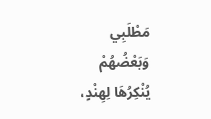مَطْلَبِي وَبَعْضُهُمْ يُنْكِرُهَا لِهِنْدٍ،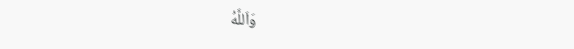وَاَللَّهُ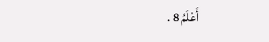أَعْلَمُ 8 .